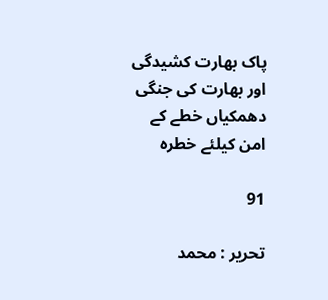پاک بھارت کشیدگی اور بھارت کی جنگی دھمکیاں خطے کے امن کیلئے خطرہ

91

تحریر : محمد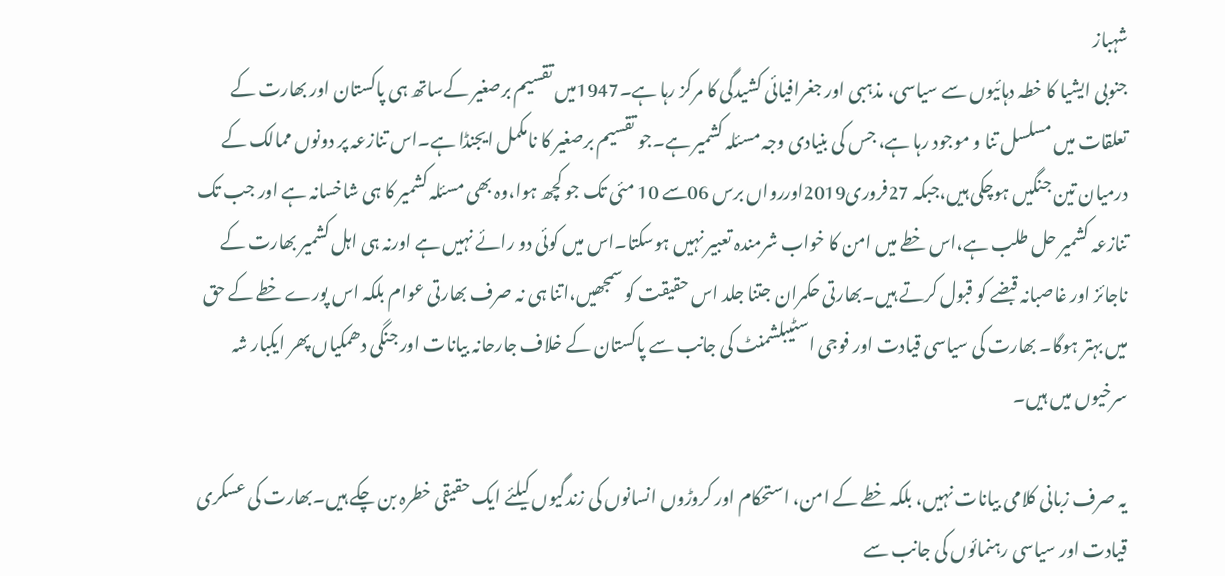شہباز
جنوبی ایشیا کا خطہ دہائیوں سے سیاسی، مذہبی اور جغرافیائی کشیدگی کا مرکز رہا ہے۔1947میں تقسیم برصغیر کےساتھ ہی پاکستان اور بھارت کے تعلقات میں مسلسل تنا و موجود رہا ہے، جس کی بنیادی وجہ مسئلہ کشمیر ہے۔جو تقسیم برصغیر کا نامکمل ایجنڈا ہے۔اس تنازعہ پر دونوں ممالک کے درمیان تین جنگیں ہوچکی ہیں،جبکہ 27فروری2019اوررواں برس 06سے 10 مئی تک جو کچھ ہوا،وہ بھی مسئلہ کشمیر کا ہی شاخسانہ ہے اور جب تک تنازعہ کشمیر حل طلب ہے،اس خطے میں امن کا خواب شرمندہ تعبیر نہیں ہوسکتا۔اس میں کوئی دو رائے نہیں ہے اورنہ ہی اہل کشمیر بھارت کے ناجائز اور غاصبانہ قبضے کو قبول کرتے ہیں۔بھارتی حکمران جتنا جلد اس حقیقت کو سمجھیں،اتنا ہی نہ صرف بھارتی عوام بلکہ اس پورے خطے کے حق میں بہتر ہوگا۔ بھارت کی سیاسی قیادت اور فوجی اسٹیبلشمنٹ کی جانب سے پاکستان کے خلاف جارحانہ بیانات اور جنگی دھمکیاں پھر ایکبار شہ سرخیوں میں ہیں۔

یہ صرف زبانی کلامی بیانات نہیں، بلکہ خطے کے امن، استحکام اور کروڑوں انسانوں کی زندگیوں کیلئے ایک حقیقی خطرہ بن چکے ہیں۔بھارت کی عسکری قیادت اور سیاسی رہنمائوں کی جانب سے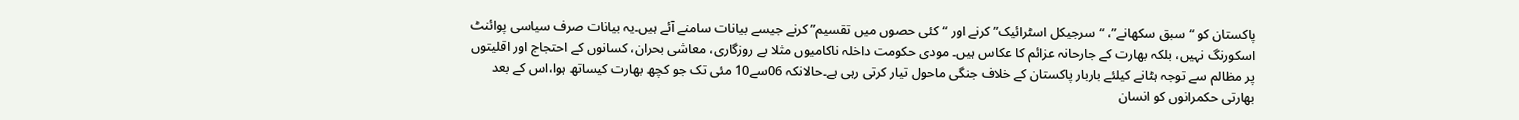پاکستان کو “سبق سکھانے”، “سرجیکل اسٹرائیک” کرنے اور “کئی حصوں میں تقسیم” کرنے جیسے بیانات سامنے آئے ہیں۔یہ بیانات صرف سیاسی پوائنٹ اسکورنگ نہیں، بلکہ بھارت کے جارحانہ عزائم کا عکاس ہیں۔ مودی حکومت داخلہ ناکامیوں مثلا بے روزگاری، معاشی بحران، کسانوں کے احتجاج اور اقلیتوں پر مظالم سے توجہ ہٹانے کیلئے باربار پاکستان کے خلاف جنگی ماحول تیار کرتی رہی ہے۔حالانکہ 06سے10 مئی تک جو کچھ بھارت کیساتھ ہوا،اس کے بعد بھارتی حکمرانوں کو انسان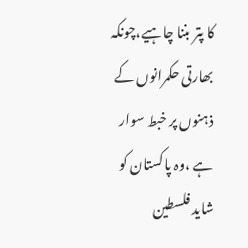کا پتر بننا چاہیے،چونکہ بھارتی حکمرانوں کے ذہنوں پر خبط سوار ہے ،وہ پاکستان کو شاید فلسطین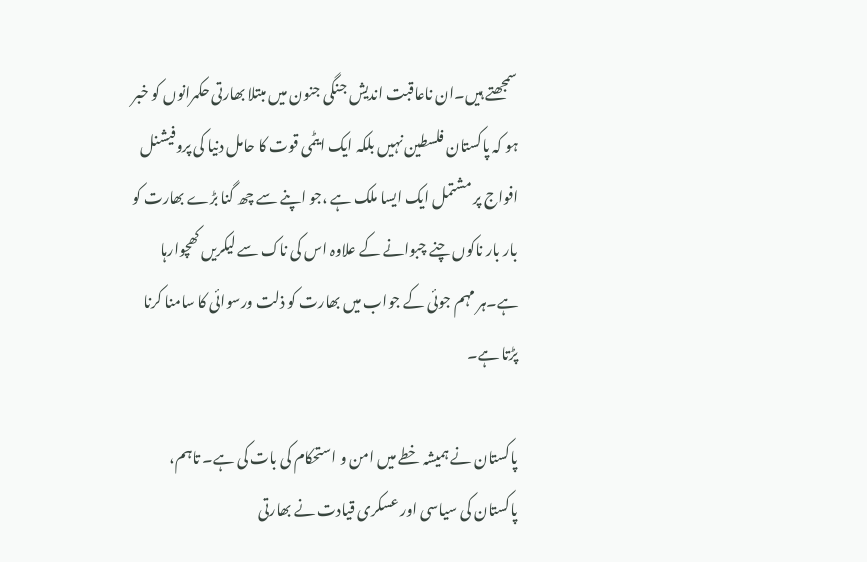سمجھتے ہیں۔ان ناعاقبت اندیش جنگی جنون میں مبتلا بھارتی حکمرانوں کو خبر ہو کہ پاکستان فلسطین نہیں بلکہ ایک ایٹمی قوت کا حامل دنیا کی پروفیشنل افواج پر مشتمل ایک ایسا ملک ہے ،جو اپنے سے چھ گنا بڑے بھارت کو بار بار ناکوں چنے چبوانے کے علاوہ اس کی ناک سے لیکریں کھچوارہا ہے۔ہر مہم جوئی کے جواب میں بھارت کو ذلت ورسوائی کا سامنا کرنا پڑتا ہے۔

پاکستان نے ہمیشہ خطے میں امن و استحکام کی بات کی ہے۔ تاہم، پاکستان کی سیاسی اور عسکری قیادت نے بھارتی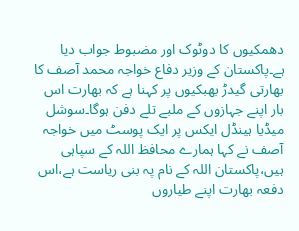دھمکیوں کا دوٹوک اور مضبوط جواب دیا ہے۔پاکستان کے وزیر دفاع خواجہ محمد آصف کا بھارتی گیدڑ بھبکیوں پر کہنا ہے کہ بھارت اس بار اپنے جہازوں کے ملبے تلے دفن ہوگا۔سوشل میڈیا ہینڈل ایکس پر ایک پوسٹ میں خواجہ آصف نے کہا ہمارے محافظ اللہ کے سپاہی ہیں،پاکستان اللہ کے نام پہ بنی ریاست ہے،اس دفعہ بھارت اپنے طیاروں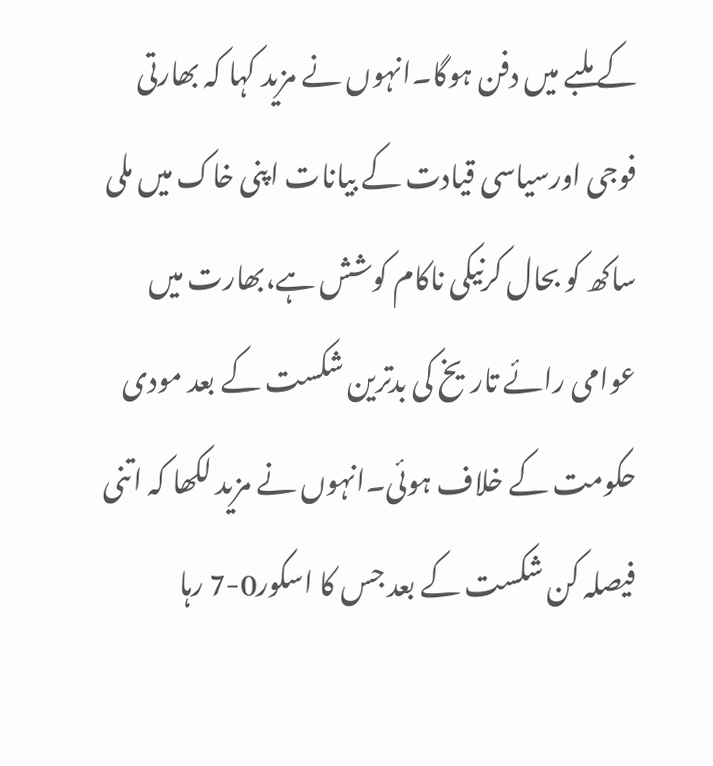کے ملبے میں دفن ہوگا۔انہوں نے مزید کہا کہ بھارتی فوجی اورسیاسی قیادت کے بیانات اپنی خاک میں ملی ساکھ کو بحال کرنیکی ناکام کوشش ہے،بھارت میں عوامی رائے تاریخ کی بدترین شکست کے بعد مودی حکومت کے خلاف ہوئی۔انہوں نے مزید لکھا کہ اتنی فیصلہ کن شکست کے بعد جس کا اسکور0-7 رہا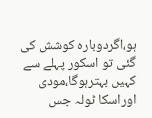ہو،اگردوبارہ کوشش کی گئی تو اسکور پہلے سے کہیں بہترہوگا،مودی اوراسکا ٹولہ جس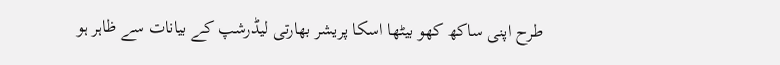طرح اپنی ساکھ کھو بیٹھا اسکا پریشر بھارتی لیڈرشپ کے بیانات سے ظاہر ہو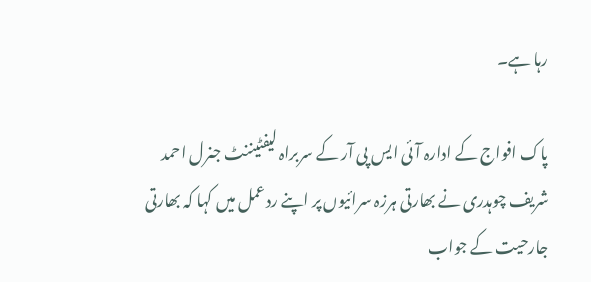رہا ہے۔

پاک افواج کے ادارہ آئی ایس پی آر کے سربراہ لیفٹیننٹ جنرل احمد شریف چوہدری نے بھارتی ہرزہ سرائیوں پر اپنے ردعمل میں کہا کہ بھارتی جارحیت کے جواب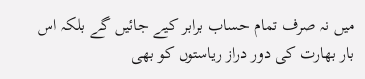میں نہ صرف تمام حساب برابر کیے جائیں گے بلکہ اس بار بھارت کی دور دراز ریاستوں کو بھی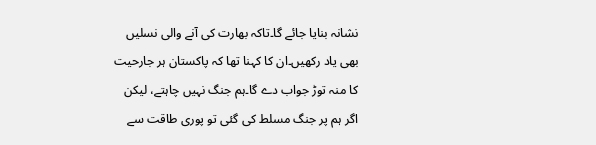نشانہ بنایا جائے گا۔تاکہ بھارت کی آنے والی نسلیں بھی یاد رکھیں۔ان کا کہنا تھا کہ پاکستان ہر جارحیت کا منہ توڑ جواب دے گا۔ہم جنگ نہیں چاہتے، لیکن اگر ہم پر جنگ مسلط کی گئی تو پوری طاقت سے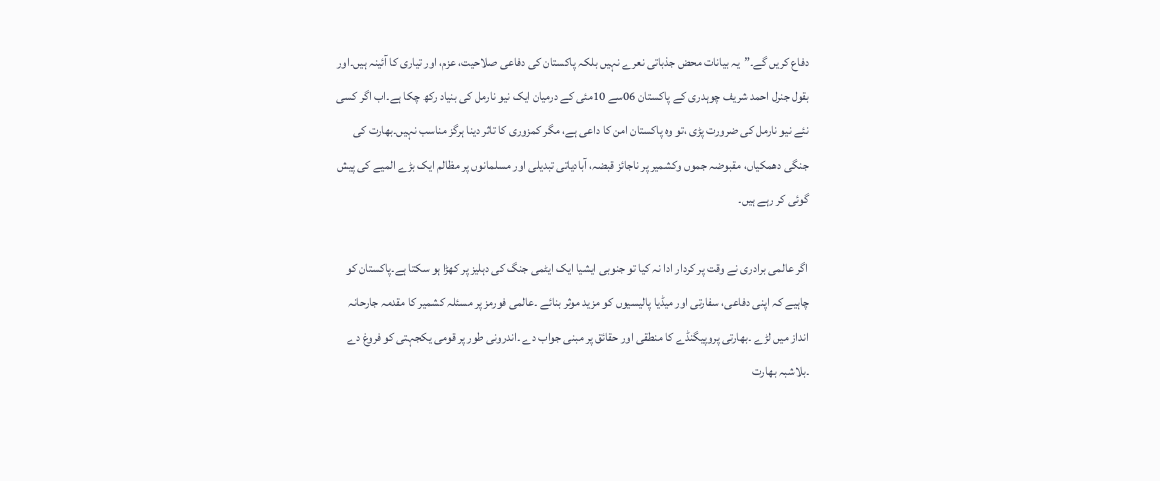دفاع کریں گے۔”یہ بیانات محض جذباتی نعرے نہیں بلکہ پاکستان کی دفاعی صلاحیت، عزم، اور تیاری کا آئینہ ہیں۔اور بقول جنرل احمد شریف چوہدری کے پاکستان 06سے 10مئی کے درمیان ایک نیو نارمل کی بنیاد رکھ چکا ہے۔اب اگر کسی نئے نیو نارمل کی ضرورت پڑی ،تو وہ پاکستان امن کا داعی ہے، مگر کمزوری کا تاثر دینا ہرگز مناسب نہیں۔بھارت کی جنگی دھمکیاں، مقبوضہ جموں وکشمیر پر ناجائز قبضہ، آبادیاتی تبدیلی اور مسلمانوں پر مظالم ایک بڑے المیے کی پیش گوئی کر رہے ہیں۔

اگر عالمی برادری نے وقت پر کردار ادا نہ کیا تو جنوبی ایشیا ایک ایٹمی جنگ کی دہلیز پر کھڑا ہو سکتا ہے۔پاکستان کو چاہیے کہ اپنی دفاعی، سفارتی اور میڈیا پالیسیوں کو مزید موثر بنائے ۔عالمی فورمز پر مسئلہ کشمیر کا مقدمہ جارحانہ انداز میں لڑے ۔بھارتی پروپیگنڈے کا منطقی اور حقائق پر مبنی جواب دے ۔اندرونی طور پر قومی یکجہتی کو فروغ دے ۔بلاشبہ بھارت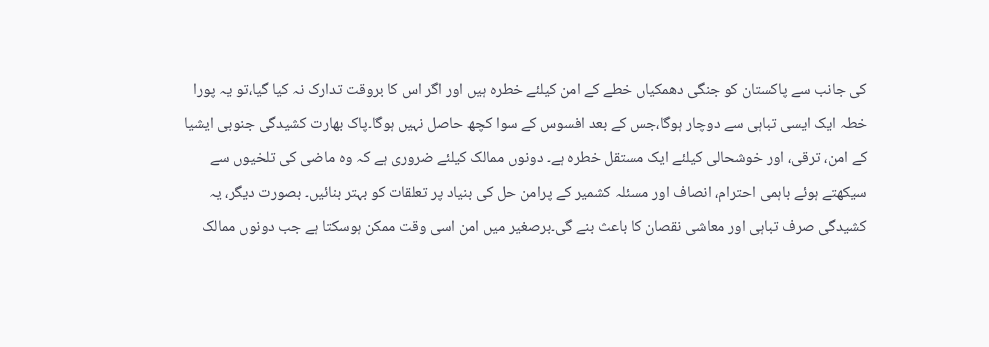کی جانب سے پاکستان کو جنگی دھمکیاں خطے کے امن کیلئے خطرہ ہیں اور اگر اس کا بروقت تدارک نہ کیا گیا،تو یہ پورا خطہ ایک ایسی تباہی سے دوچار ہوگا،جس کے بعد افسوس کے سوا کچھ حاصل نہیں ہوگا۔پاک بھارت کشیدگی جنوبی ایشیا کے امن، ترقی، اور خوشحالی کیلئے ایک مستقل خطرہ ہے۔ دونوں ممالک کیلئے ضروری ہے کہ وہ ماضی کی تلخیوں سے سیکھتے ہوئے باہمی احترام، انصاف اور مسئلہ کشمیر کے پرامن حل کی بنیاد پر تعلقات کو بہتر بنائیں۔ بصورت دیگر، یہ کشیدگی صرف تباہی اور معاشی نقصان کا باعث بنے گی۔برصغیر میں امن اسی وقت ممکن ہوسکتا ہے جب دونوں ممالک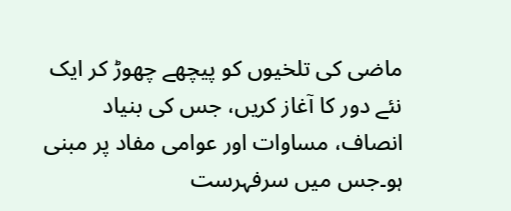ماضی کی تلخیوں کو پیچھے چھوڑ کر ایک نئے دور کا آغاز کریں، جس کی بنیاد انصاف، مساوات اور عوامی مفاد پر مبنی ہو۔جس میں سرفہرست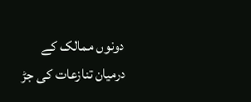دونوں ممالک کے درمیان تنازعات کی جڑ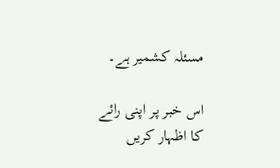مسئلہ کشمیر ہے۔

اس خبر پر اپنی رائے کا اظہار کریں